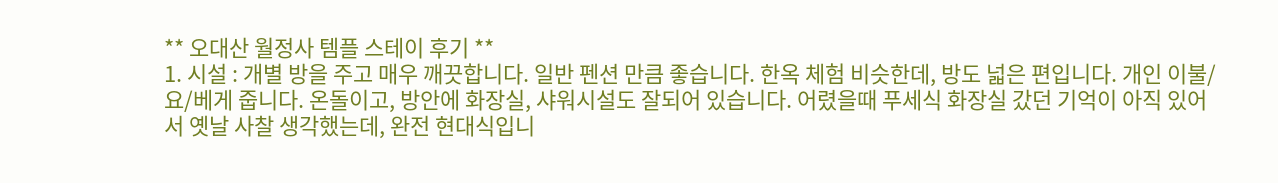** 오대산 월정사 템플 스테이 후기 **
1. 시설 : 개별 방을 주고 매우 깨끗합니다. 일반 펜션 만큼 좋습니다. 한옥 체험 비슷한데, 방도 넓은 편입니다. 개인 이불/요/베게 줍니다. 온돌이고, 방안에 화장실, 샤워시설도 잘되어 있습니다. 어렸을때 푸세식 화장실 갔던 기억이 아직 있어서 옛날 사찰 생각했는데, 완전 현대식입니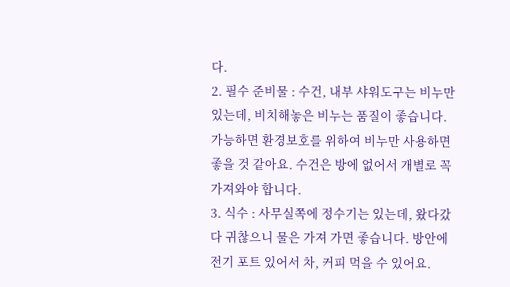다.
2. 필수 준비물 : 수건, 내부 샤워도구는 비누만 있는데, 비치해놓은 비누는 품질이 좋습니다. 가능하면 환경보호를 위하여 비누만 사용하면 좋을 것 같아요. 수건은 방에 없어서 개별로 꼭 가져와야 합니다.
3. 식수 : 사무실쪽에 정수기는 있는데, 왔다갔다 귀찮으니 물은 가져 가면 좋습니다. 방안에 전기 포트 있어서 차, 커피 먹을 수 있어요.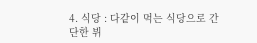4. 식당 : 다같이 먹는 식당으로 간단한 뷔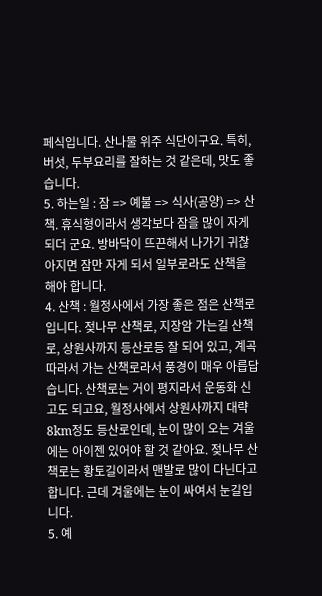페식입니다. 산나물 위주 식단이구요. 특히, 버섯, 두부요리를 잘하는 것 같은데, 맛도 좋습니다.
5. 하는일 : 잠 => 예불 => 식사(공양) => 산책. 휴식형이라서 생각보다 잠을 많이 자게 되더 군요. 방바닥이 뜨끈해서 나가기 귀찮아지면 잠만 자게 되서 일부로라도 산책을 해야 합니다.
4. 산책 : 월정사에서 가장 좋은 점은 산책로 입니다. 젖나무 산책로, 지장암 가는길 산책로, 상원사까지 등산로등 잘 되어 있고, 계곡따라서 가는 산책로라서 풍경이 매우 아릅답습니다. 산책로는 거이 평지라서 운동화 신고도 되고요, 월정사에서 상원사까지 대략 8km정도 등산로인데, 눈이 많이 오는 겨울에는 아이젠 있어야 할 것 같아요. 젖나무 산책로는 황토길이라서 맨발로 많이 다닌다고 합니다. 근데 겨울에는 눈이 싸여서 눈길입니다.
5. 예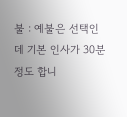불 : 예불은 선택인데 기본 인사가 30분 정도 합니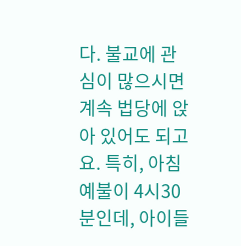다. 불교에 관심이 많으시면 계속 법당에 앉아 있어도 되고요. 특히, 아침예불이 4시30분인데, 아이들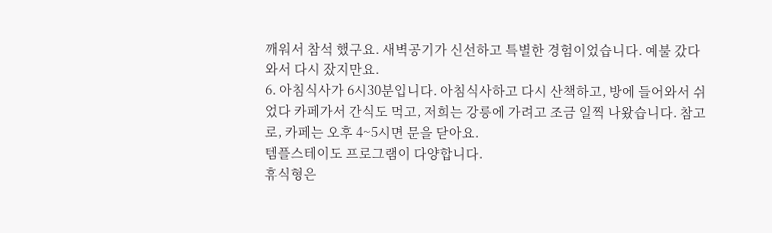깨워서 참석 했구요. 새벽공기가 신선하고 특별한 경험이었습니다. 예불 갔다와서 다시 잤지만요.
6. 아침식사가 6시30분입니다. 아침식사하고 다시 산책하고, 방에 들어와서 쉬었다 카페가서 간식도 먹고, 저희는 강릉에 가려고 조금 일찍 나왔습니다. 참고로, 카페는 오후 4~5시면 문을 닫아요.
템플스테이도 프로그램이 다양합니다.
휴식형은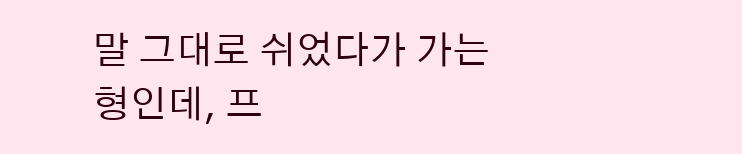말 그대로 쉬었다가 가는 형인데, 프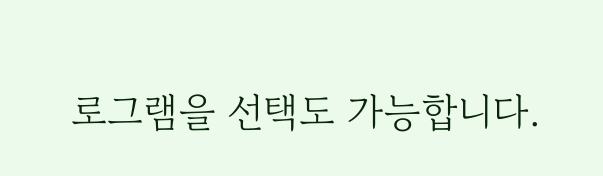로그램을 선택도 가능합니다.